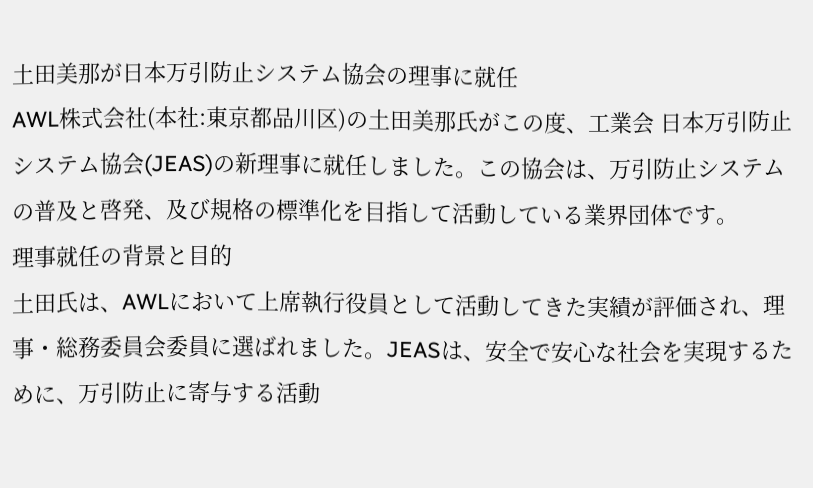土田美那が日本万引防止システム協会の理事に就任
AWL株式会社(本社:東京都品川区)の土田美那氏がこの度、工業会 日本万引防止システム協会(JEAS)の新理事に就任しました。この協会は、万引防止システムの普及と啓発、及び規格の標準化を目指して活動している業界団体です。
理事就任の背景と目的
土田氏は、AWLにおいて上席執行役員として活動してきた実績が評価され、理事・総務委員会委員に選ばれました。JEASは、安全で安心な社会を実現するために、万引防止に寄与する活動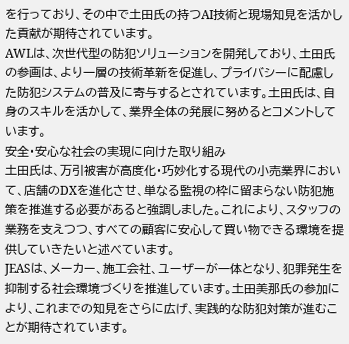を行っており、その中で土田氏の持つAI技術と現場知見を活かした貢献が期待されています。
AWLは、次世代型の防犯ソリューションを開発しており、土田氏の参画は、より一層の技術革新を促進し、プライバシーに配慮した防犯システムの普及に寄与するとされています。土田氏は、自身のスキルを活かして、業界全体の発展に努めるとコメントしています。
安全・安心な社会の実現に向けた取り組み
土田氏は、万引被害が高度化・巧妙化する現代の小売業界において、店舗のDXを進化させ、単なる監視の枠に留まらない防犯施策を推進する必要があると強調しました。これにより、スタッフの業務を支えつつ、すべての顧客に安心して買い物できる環境を提供していきたいと述べています。
JEASは、メーカー、施工会社、ユーザーが一体となり、犯罪発生を抑制する社会環境づくりを推進しています。土田美那氏の参加により、これまでの知見をさらに広げ、実践的な防犯対策が進むことが期待されています。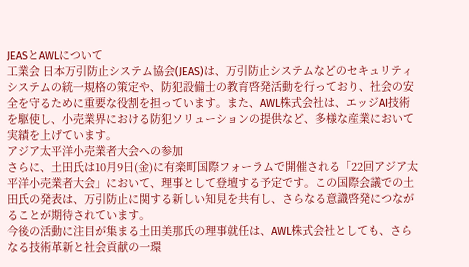JEASとAWLについて
工業会 日本万引防止システム協会(JEAS)は、万引防止システムなどのセキュリティシステムの統一規格の策定や、防犯設備士の教育啓発活動を行っており、社会の安全を守るために重要な役割を担っています。また、AWL株式会社は、エッジAI技術を駆使し、小売業界における防犯ソリューションの提供など、多様な産業において実績を上げています。
アジア太平洋小売業者大会への参加
さらに、土田氏は10月9日(金)に有楽町国際フォーラムで開催される「22回アジア太平洋小売業者大会」において、理事として登壇する予定です。この国際会議での土田氏の発表は、万引防止に関する新しい知見を共有し、さらなる意識啓発につながることが期待されています。
今後の活動に注目が集まる土田美那氏の理事就任は、AWL株式会社としても、さらなる技術革新と社会貢献の一環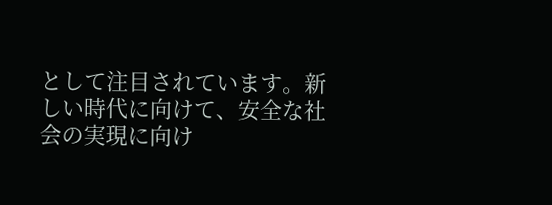として注目されています。新しい時代に向けて、安全な社会の実現に向け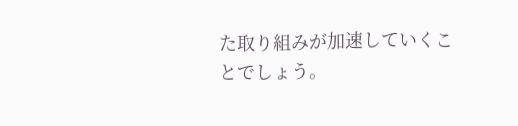た取り組みが加速していくことでしょう。